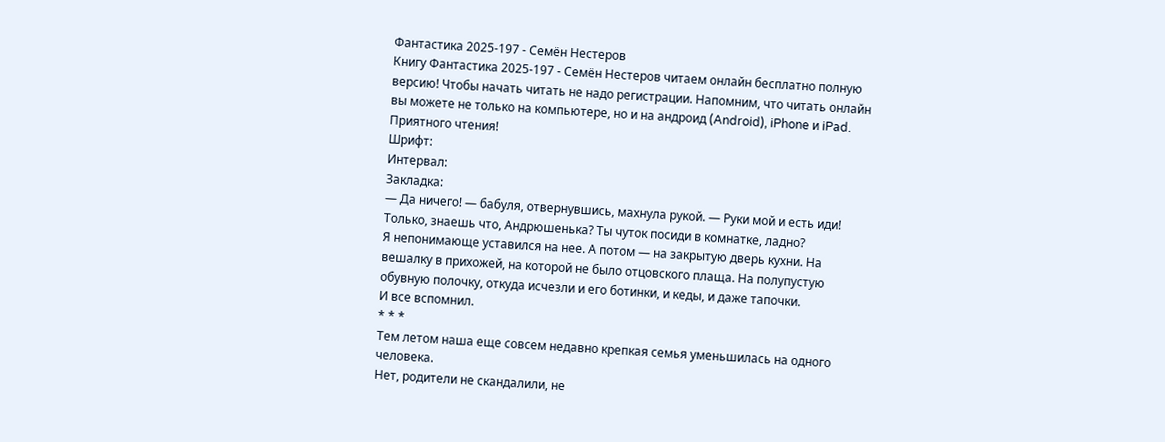Фантастика 2025-197 - Семён Нестеров
Книгу Фантастика 2025-197 - Семён Нестеров читаем онлайн бесплатно полную версию! Чтобы начать читать не надо регистрации. Напомним, что читать онлайн вы можете не только на компьютере, но и на андроид (Android), iPhone и iPad. Приятного чтения!
Шрифт:
Интервал:
Закладка:
— Да ничего! — бабуля, отвернувшись, махнула рукой. — Руки мой и есть иди! Только, знаешь что, Андрюшенька? Ты чуток посиди в комнатке, ладно?
Я непонимающе уставился на нее. А потом — на закрытую дверь кухни. На вешалку в прихожей, на которой не было отцовского плаща. На полупустую обувную полочку, откуда исчезли и его ботинки, и кеды, и даже тапочки.
И все вспомнил.
* * *
Тем летом наша еще совсем недавно крепкая семья уменьшилась на одного человека.
Нет, родители не скандалили, не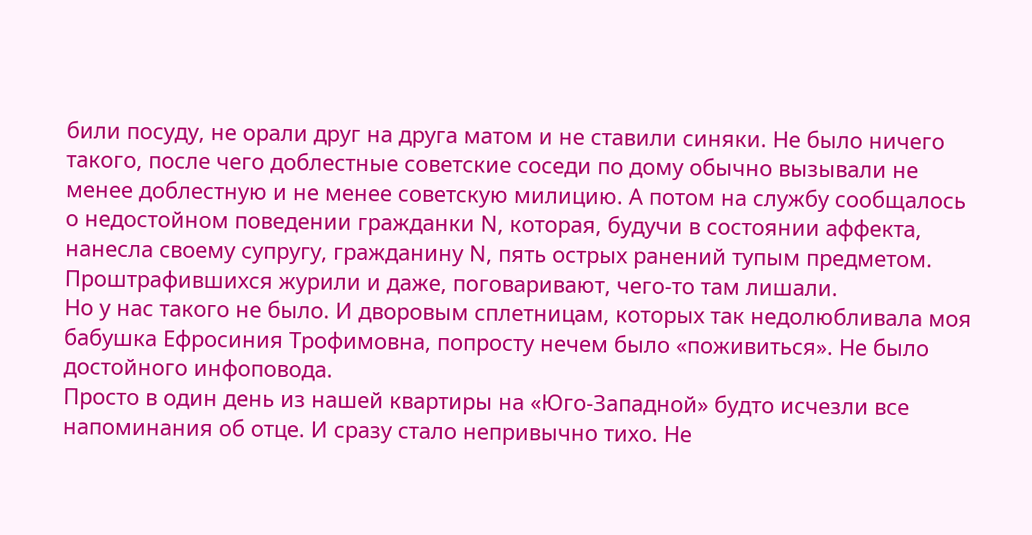били посуду, не орали друг на друга матом и не ставили синяки. Не было ничего такого, после чего доблестные советские соседи по дому обычно вызывали не менее доблестную и не менее советскую милицию. А потом на службу сообщалось о недостойном поведении гражданки N, которая, будучи в состоянии аффекта, нанесла своему супругу, гражданину N, пять острых ранений тупым предметом. Проштрафившихся журили и даже, поговаривают, чего-то там лишали.
Но у нас такого не было. И дворовым сплетницам, которых так недолюбливала моя бабушка Ефросиния Трофимовна, попросту нечем было «поживиться». Не было достойного инфоповода.
Просто в один день из нашей квартиры на «Юго-Западной» будто исчезли все напоминания об отце. И сразу стало непривычно тихо. Не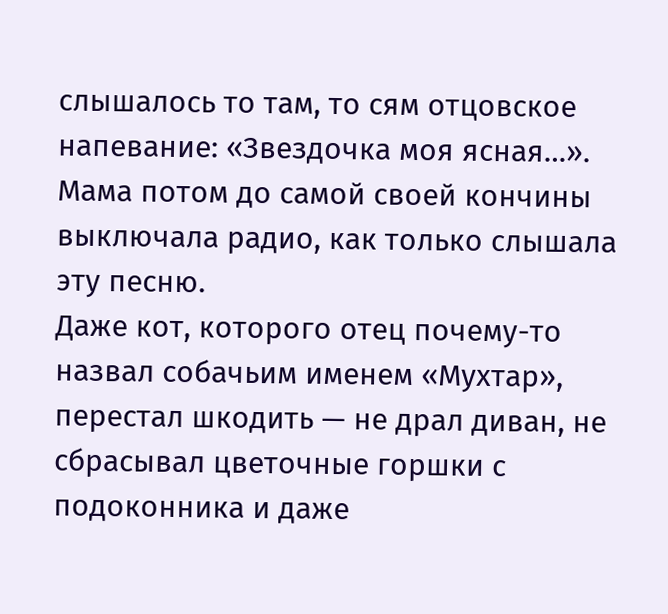слышалось то там, то сям отцовское напевание: «Звездочка моя ясная…». Мама потом до самой своей кончины выключала радио, как только слышала эту песню.
Даже кот, которого отец почему-то назвал собачьим именем «Мухтар», перестал шкодить — не драл диван, не сбрасывал цветочные горшки с подоконника и даже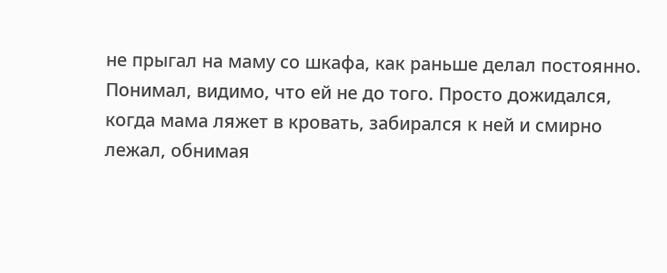не прыгал на маму со шкафа, как раньше делал постоянно. Понимал, видимо, что ей не до того. Просто дожидался, когда мама ляжет в кровать, забирался к ней и смирно лежал, обнимая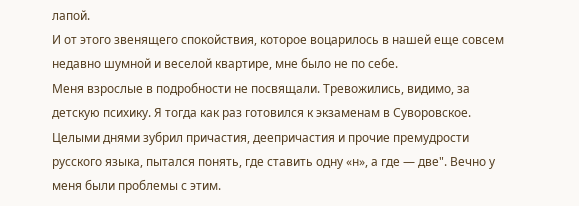лапой.
И от этого звенящего спокойствия, которое воцарилось в нашей еще совсем недавно шумной и веселой квартире, мне было не по себе.
Меня взрослые в подробности не посвящали. Тревожились, видимо, за детскую психику. Я тогда как раз готовился к экзаменам в Суворовское. Целыми днями зубрил причастия, деепричастия и прочие премудрости русского языка, пытался понять, где ставить одну «н», а где — две". Вечно у меня были проблемы с этим.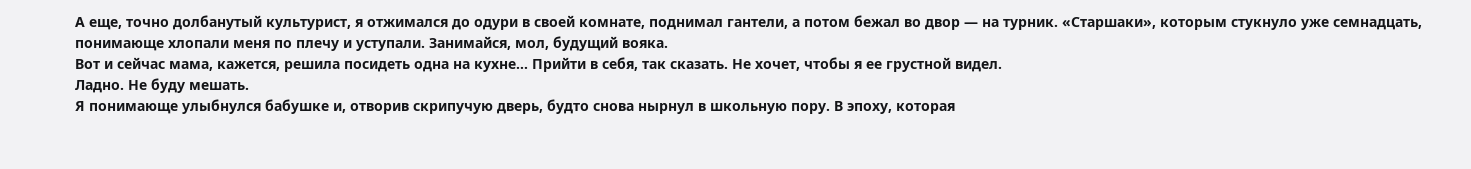А еще, точно долбанутый культурист, я отжимался до одури в своей комнате, поднимал гантели, а потом бежал во двор — на турник. «Старшаки», которым стукнуло уже семнадцать, понимающе хлопали меня по плечу и уступали. Занимайся, мол, будущий вояка.
Вот и сейчас мама, кажется, решила посидеть одна на кухне… Прийти в себя, так сказать. Не хочет, чтобы я ее грустной видел.
Ладно. Не буду мешать.
Я понимающе улыбнулся бабушке и, отворив скрипучую дверь, будто снова нырнул в школьную пору. В эпоху, которая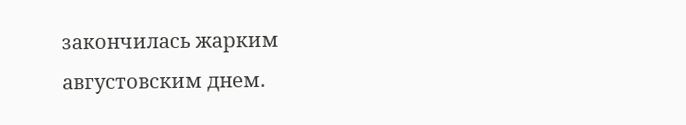закончилась жарким августовским днем.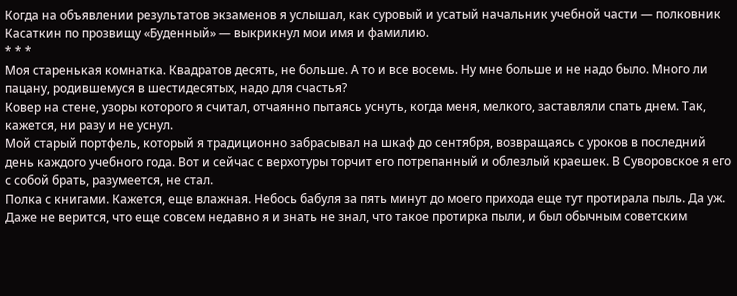Когда на объявлении результатов экзаменов я услышал, как суровый и усатый начальник учебной части — полковник Касаткин по прозвищу «Буденный» — выкрикнул мои имя и фамилию.
* * *
Моя старенькая комнатка. Квадратов десять, не больше. А то и все восемь. Ну мне больше и не надо было. Много ли пацану, родившемуся в шестидесятых, надо для счастья?
Ковер на стене, узоры которого я считал, отчаянно пытаясь уснуть, когда меня, мелкого, заставляли спать днем. Так, кажется, ни разу и не уснул.
Мой старый портфель, который я традиционно забрасывал на шкаф до сентября, возвращаясь с уроков в последний день каждого учебного года. Вот и сейчас с верхотуры торчит его потрепанный и облезлый краешек. В Суворовское я его с собой брать, разумеется, не стал.
Полка с книгами. Кажется, еще влажная. Небось бабуля за пять минут до моего прихода еще тут протирала пыль. Да уж. Даже не верится, что еще совсем недавно я и знать не знал, что такое протирка пыли, и был обычным советским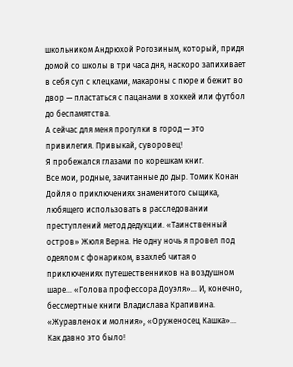школьником Андрюхой Рогозиным, который, придя домой со школы в три часа дня, наскоро запихивает в себя суп с клецками, макароны с пюре и бежит во двор — пластаться с пацанами в хоккей или футбол до беспамятства.
А сейчас для меня прогулки в город — это привилегия. Привыкай, суворовец!
Я пробежался глазами по корешкам книг.
Все мои, родные, зачитанные до дыр. Томик Конан Дойля о приключениях знаменитого сыщика, любящего использовать в расследовании преступлений метод дедукции. «Таинственный остров» Жюля Верна. Не одну ночь я провел под одеялом с фонариком, взахлеб читая о приключениях путешественников на воздушном шаре… «Голова профессора Доуэля»… И, конечно, бессмертные книги Владислава Крапивина. «Журавленок и молния», «Оруженосец Кашка»… Как давно это было!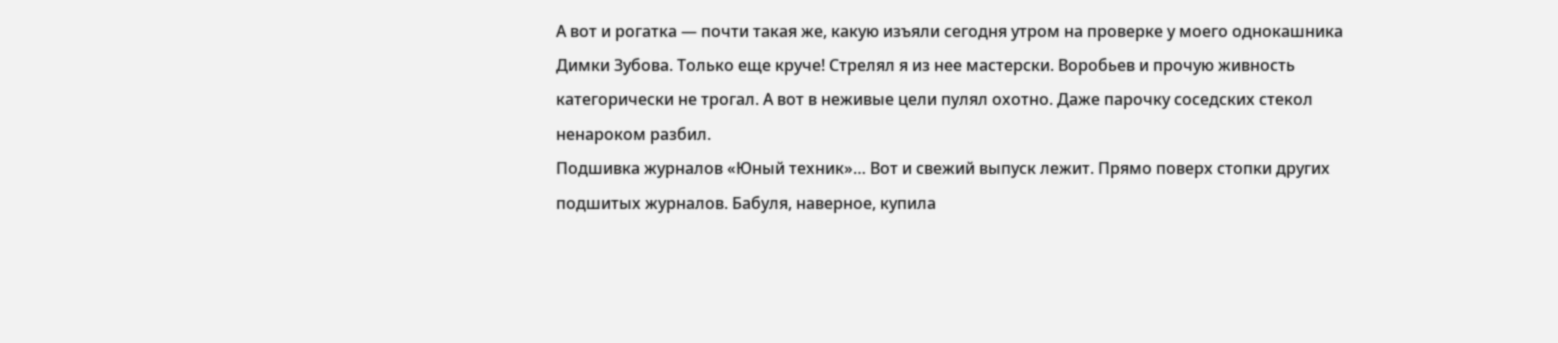А вот и рогатка — почти такая же, какую изъяли сегодня утром на проверке у моего однокашника Димки Зубова. Только еще круче! Стрелял я из нее мастерски. Воробьев и прочую живность категорически не трогал. А вот в неживые цели пулял охотно. Даже парочку соседских стекол ненароком разбил.
Подшивка журналов «Юный техник»… Вот и свежий выпуск лежит. Прямо поверх стопки других подшитых журналов. Бабуля, наверное, купила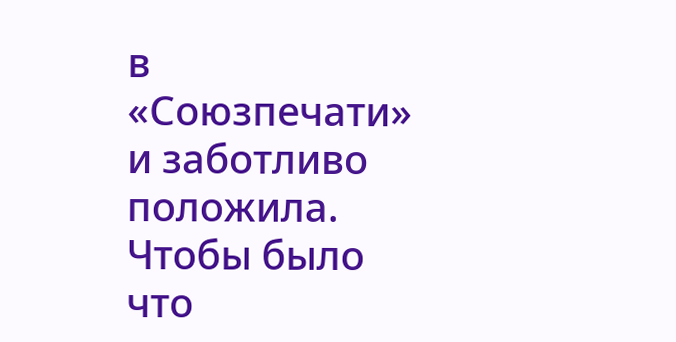в «Союзпечати» и заботливо положила. Чтобы было что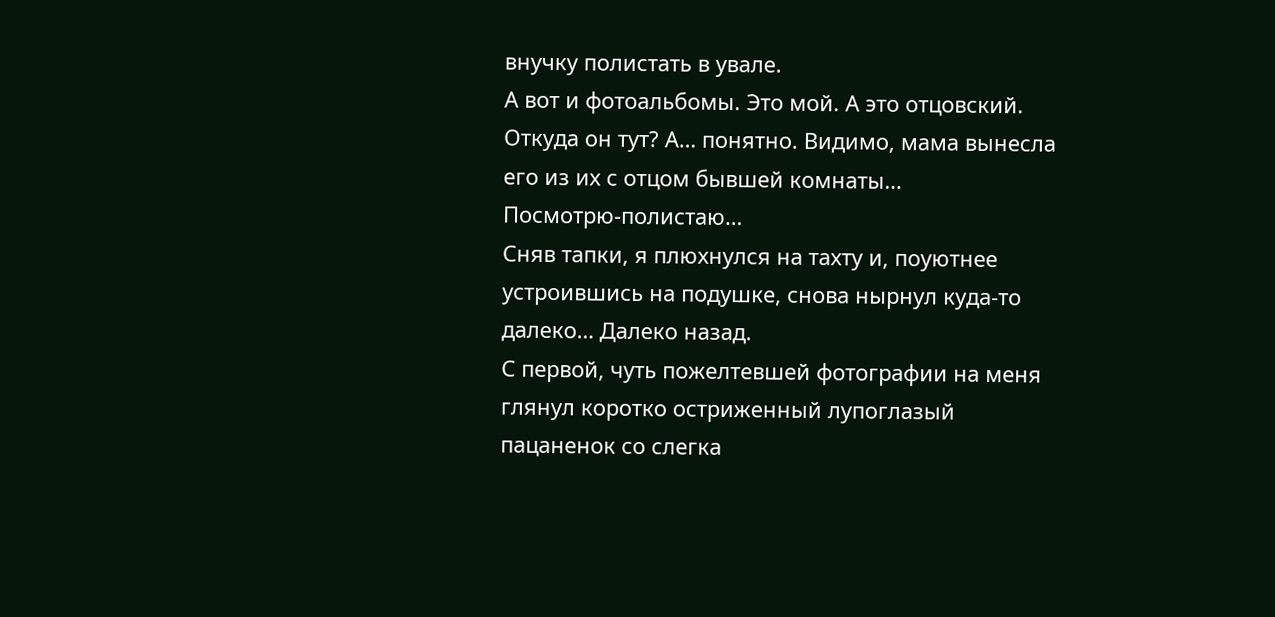внучку полистать в увале.
А вот и фотоальбомы. Это мой. А это отцовский. Откуда он тут? А… понятно. Видимо, мама вынесла его из их с отцом бывшей комнаты…
Посмотрю-полистаю…
Сняв тапки, я плюхнулся на тахту и, поуютнее устроившись на подушке, снова нырнул куда-то далеко… Далеко назад.
С первой, чуть пожелтевшей фотографии на меня глянул коротко остриженный лупоглазый пацаненок со слегка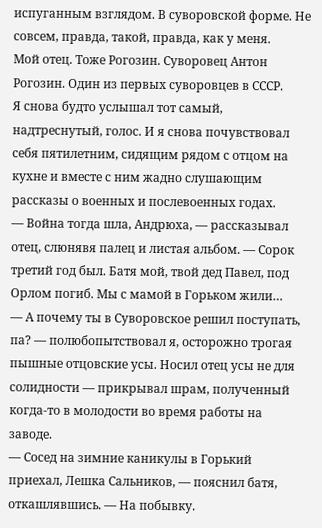испуганным взглядом. В суворовской форме. Не совсем, правда, такой, правда, как у меня.
Мой отец. Тоже Рогозин. Суворовец Антон Рогозин. Один из первых суворовцев в СССР.
Я снова будто услышал тот самый, надтреснутый, голос. И я снова почувствовал себя пятилетним, сидящим рядом с отцом на кухне и вместе с ним жадно слушающим рассказы о военных и послевоенных годах.
— Война тогда шла, Андрюха, — рассказывал отец, слюнявя палец и листая альбом. — Сорок третий год был. Батя мой, твой дед Павел, под Орлом погиб. Мы с мамой в Горьком жили…
— А почему ты в Суворовское решил поступать, па? — полюбопытствовал я, осторожно трогая пышные отцовские усы. Носил отец усы не для солидности — прикрывал шрам, полученный когда-то в молодости во время работы на заводе.
— Сосед на зимние каникулы в Горький приехал, Лешка Сальников, — пояснил батя, откашлявшись. — На побывку.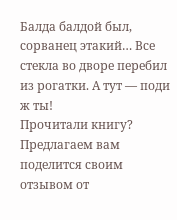Балда балдой был, сорванец этакий… Все стекла во дворе перебил из рогатки. А тут — поди ж ты!
Прочитали книгу? Предлагаем вам поделится своим отзывом от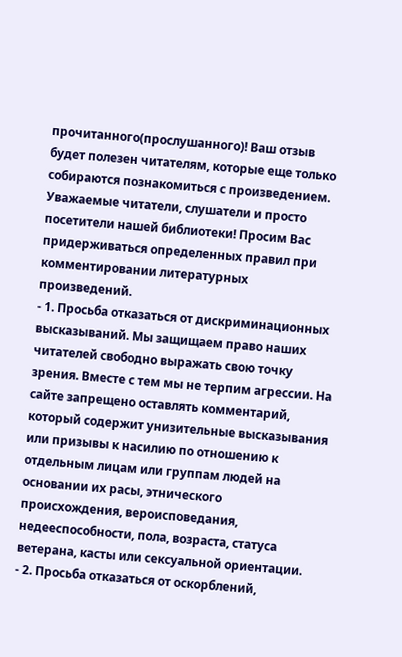прочитанного(прослушанного)! Ваш отзыв будет полезен читателям, которые еще только собираются познакомиться с произведением.
Уважаемые читатели, слушатели и просто посетители нашей библиотеки! Просим Вас придерживаться определенных правил при комментировании литературных произведений.
- 1. Просьба отказаться от дискриминационных высказываний. Мы защищаем право наших читателей свободно выражать свою точку зрения. Вместе с тем мы не терпим агрессии. На сайте запрещено оставлять комментарий, который содержит унизительные высказывания или призывы к насилию по отношению к отдельным лицам или группам людей на основании их расы, этнического происхождения, вероисповедания, недееспособности, пола, возраста, статуса ветерана, касты или сексуальной ориентации.
- 2. Просьба отказаться от оскорблений,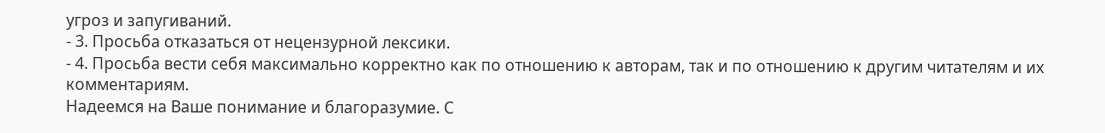угроз и запугиваний.
- 3. Просьба отказаться от нецензурной лексики.
- 4. Просьба вести себя максимально корректно как по отношению к авторам, так и по отношению к другим читателям и их комментариям.
Надеемся на Ваше понимание и благоразумие. С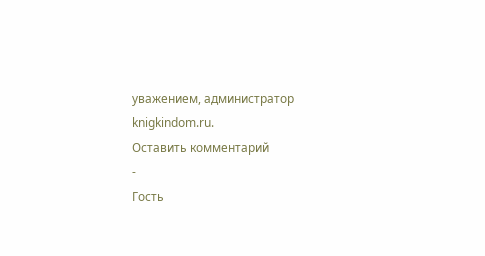уважением, администратор knigkindom.ru.
Оставить комментарий
-
Гость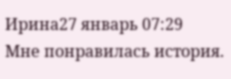Ирина27 январь 07:29
Мне понравилась история.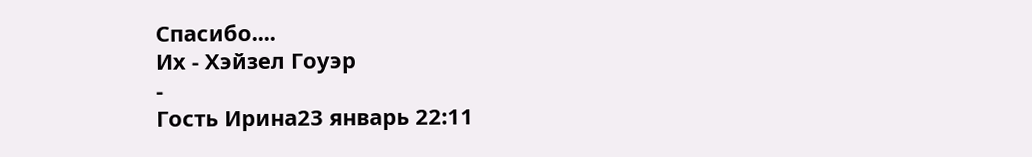Спасибо....
Их - Хэйзел Гоуэр
-
Гость Ирина23 январь 22:11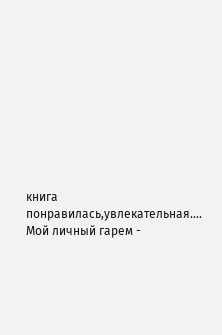книга понравилась,увлекательная....
Мой личный гарем -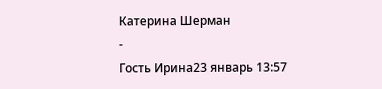Катерина Шерман
-
Гость Ирина23 январь 13:57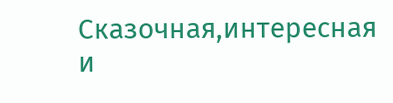Сказочная,интересная и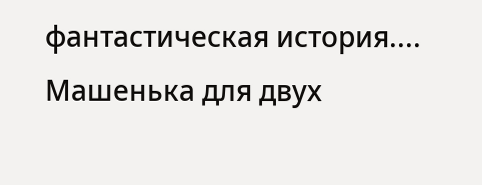фантастическая история....
Машенька для двух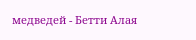медведей - Бетти Алая